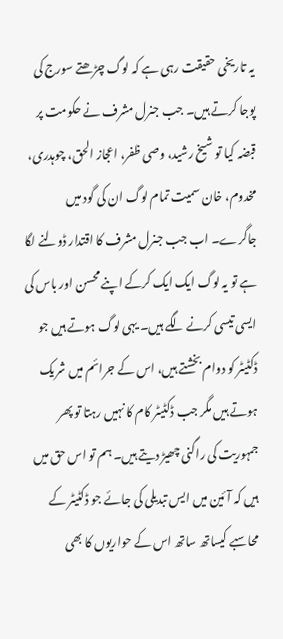یہ تاریخی حقیقت رہی ہے کہ لوگ چڑھتے سورج کی پوجا کرتے ہیں۔ جب جنرل مشرف نے حکومت پر قبضہ کیا تو شیخ رشید، وصی ظفر، اعجاز الحق، چوہدری، مخدوم، خان سمیت تمام لوگ ان کی گود میں جاگرے۔ اب جب جنرل مشرف کا اقتدار ڈولنے لگا ہے تو یہ لوگ ایک ایک کرکے اپنے محسن اور باس کی ایسی تیسی کرنے لگے ہیں۔ یہی لوگ ہوتے ہیں جو ڈکٹیٹر کو دوام بخشتے ہیں، اس کے جرائم میں شریک ہوتے ہیں مگر جب ڈکٹیٹر کام کا نہیں رہتا تو پھر جمہوریت کی راگنی چھیڑ دیتے ہیں۔ ہم تو اس حق میں ہیں کہ آئین میں ایس تبدیلی کی جائے جو ڈکٹیٹر کے محاسبے کیساتھ ساتھ اس کے حواریوں کا بھی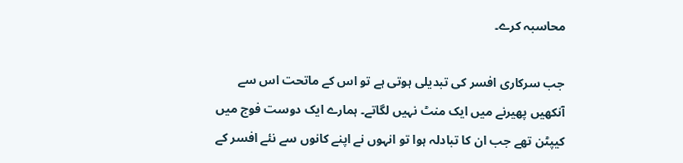محاسبہ کرے۔

جب سرکاری افسر کی تبدیلی ہوتی ہے تو اس کے ماتحت اس سے آنکھیں پھیرنے میں ایک منٹ نہیں لگاتے۔ ہمارے ایک دوست فوج میں کیپٹن تھے جب ان کا تبادلہ ہوا تو انہوں نے اپنے کانوں سے نئے افسر کے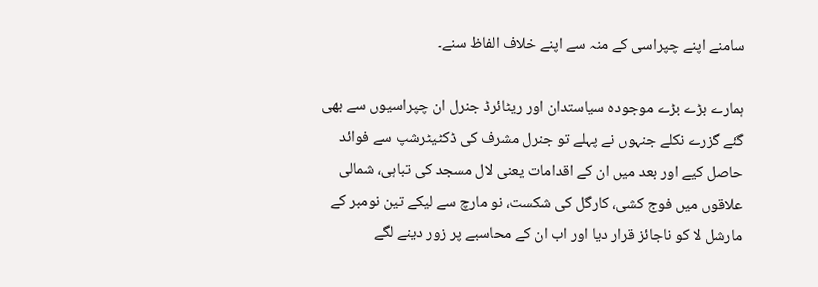سامنے اپنے چپراسی کے منہ سے اپنے خلاف الفاظ سنے۔

ہمارے بڑے بڑے موجودہ سیاستدان اور ریٹائرڈ جنرل ان چپراسیوں سے بھی گئے گزرے نکلے جنہوں نے پہلے تو جنرل مشرف کی ڈکٹیٹرشپ سے فوائد حاصل کیے اور بعد میں ان کے اقدامات یعنی لال مسجد کی تباہی، شمالی علاقوں میں فوج کشی، کارگل کی شکست، نو مارچ سے لیکے تین نومبر کے مارشل لا کو ناجائز قرار دیا اور اب ان کے محاسبے پر زور دینے لگے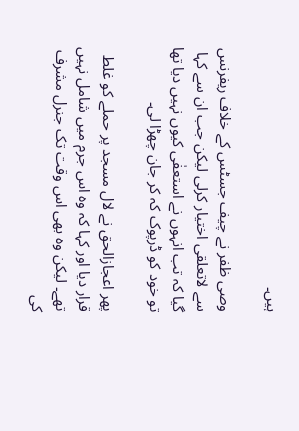ہیں۔

وصی ظفر نے چیف جسٹس کے خلاف ریفرنس سے لاتعلقی اختیار کرلی لیکن جب ان سے کہا گیا کہ تب انہوں نے استعفٰی کیوں نہیں دیا تھا تو خود کو ڈرپوک کہ کر جان چھڑا لی۔

پھر اعجازالحق نے لال مسجد پر حملے کو غلط قرار دیا اور کہا کہ وہ اس جرم میں شامل نہیں تھے۔ لیکن وہ بھی اس وقت تک جنرل مشرف کی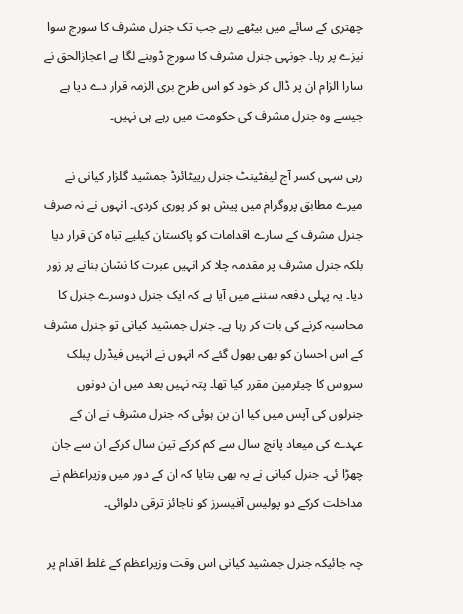چھتری کے سائے میں بیٹھے رہے جب تک جنرل مشرف کا سورج سوا نیزے پر رہا۔ جونہی جنرل مشرف کا سورج ڈوبنے لگا ہے اعجازالحق نے سارا الزام ان پر ڈال کر خود کو اس طرح بری الزمہ قرار دے دیا ہے جیسے وہ جنرل مشرف کی حکومت میں رہے ہی نہیں۔

رہی سہی کسر آج لیفٹینٹ جنرل رییٹائرڈ جمشید گلزار کیانی نے میرے مطابق پروگرام میں پیش ہو کر پوری کردی۔ انہوں نے نہ صرف جنرل مشرف کے سارے اقدامات کو پاکستان کیلیے تباہ کن قرار دیا بلکہ جنرل مشرف پر مقدمہ چلا کر انہیں عبرت کا نشان بنانے پر زور دیا۔ یہ پہلی دفعہ سننے میں آیا ہے کہ ایک جنرل دوسرے جنرل کا محاسبہ کرنے کی بات کر رہا ہے۔ جنرل جمشید کیانی تو جنرل مشرف کے اس احسان کو بھی بھول گئے کہ انہوں نے انہیں فیڈرل پبلک سروس کا چیئرمین مقرر کیا تھا۔ پتہ نہیں بعد میں ان دونوں جنرلوں کی آپس میں کیا ان بن ہوئی کہ جنرل مشرف نے ان کے عہدے کی میعاد پانچ سال سے کم کرکے تین سال کرکے ان سے جان چھڑا ئی۔ جنرل کیانی نے یہ بھی بتایا کہ ان کے دور میں وزیراعظم نے مداخلت کرکے دو پولیس آفیسرز کو ناجائز ترقی دلوائی۔

چہ جائیکہ جنرل جمشید کیانی اس وقت وزیراعظم کے غلط اقدام پر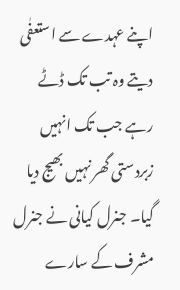اپنے عہدے سے استعفٰی دیتے وہ تب تک ڈٹے رہے جب تک انہیں زبردستی گھر نہیں بھیج دیا گیا۔ جنرل کیانی نے جنرل مشرف کے سارے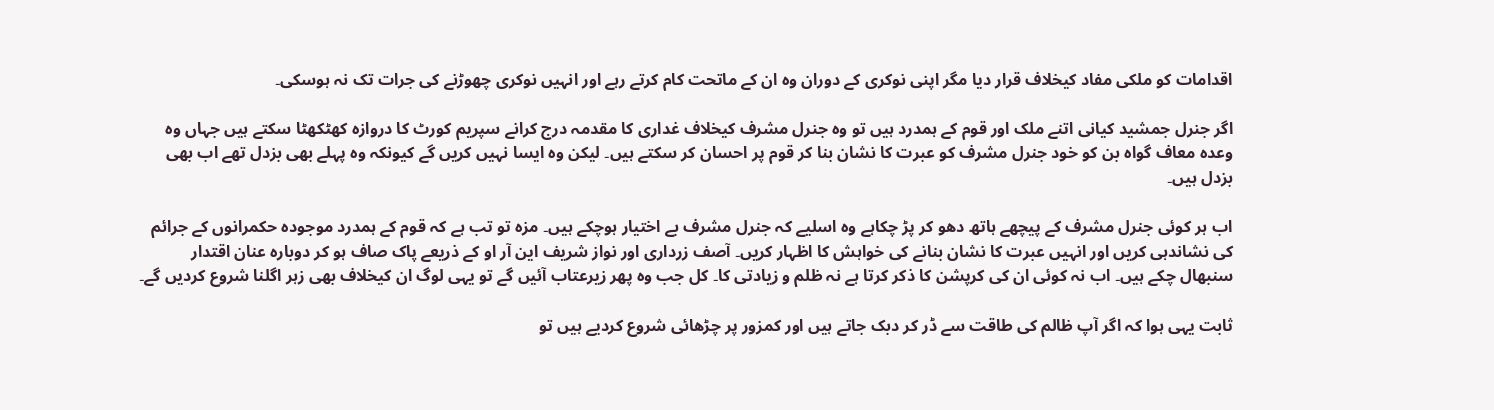اقدامات کو ملکی مفاد کیخلاف قرار دیا مگر اپنی نوکری کے دوران وہ ان کے ماتحت کام کرتے رہے اور انہیں نوکری چھوڑنے کی جرات تک نہ ہوسکی۔

اگر جنرل جمشید کیانی اتنے ملک اور قوم کے ہمدرد ہیں تو وہ جنرل مشرف کیخلاف غداری کا مقدمہ درج کرانے سپریم کورٹ کا دروازہ کھٹکھٹا سکتے ہیں جہاں وہ وعدہ معاف گواہ بن کو خود جنرل مشرف کو عبرت کا نشان بنا کر قوم پر احسان کر سکتے ہیں۔ لیکن وہ ایسا نہیں کریں گے کیونکہ وہ پہلے بھی بزدل تھے اب بھی بزدل ہیں۔

اب ہر کوئی جنرل مشرف کے پیچھے ہاتھ دھو کر پڑ چکاہے وہ اسلیے کہ جنرل مشرف بے اختیار ہوچکے ہیں۔ مزہ تو تب ہے کہ قوم کے ہمدرد موجودہ حکمرانوں کے جرائم کی نشاندہی کریں اور انہیں عبرت کا نشان بنانے کی خواہش کا اظہار کریں۔ آصف زرداری اور نواز شریف این آر او کے ذریعے پاک صاف ہو کر دوبارہ عنان اقتدار سنبھال چکے ہیں۔ اب نہ کوئی ان کی کرپشن کا ذکر کرتا ہے نہ ظلم و زیادتی کا۔ کل جب وہ پھر زیرعتاب آئیں گے تو یہی لوگ ان کیخلاف بھی زہر اگلنا شروع کردیں گے۔

ثابت یہی ہوا کہ اگر آپ ظالم کی طاقت سے ڈر کر دبک جاتے ہیں اور کمزور پر چڑھائی شروع کردیے ہیں تو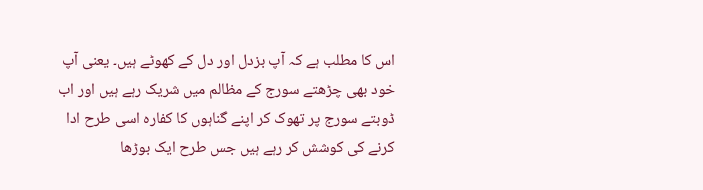اس کا مطلب ہے کہ آپ بزدل اور دل کے کھوٹے ہیں۔ یعنی آپ خود بھی چڑھتے سورج کے مظالم میں شریک رہے ہیں اور اب ڈوبتے سورج پر تھوک کر اپنے گناہوں کا کفارہ اسی طرح ادا کرنے کی کوشش کر رہے ہیں جس طرح ایک بوڑھا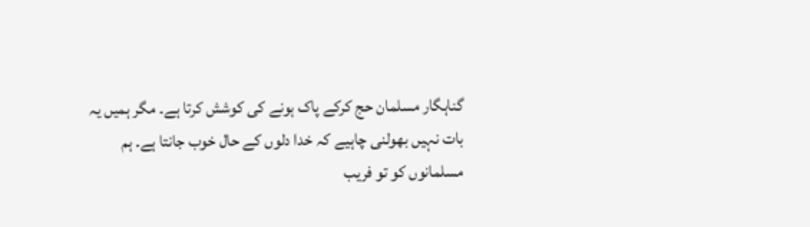گناہگار مسلمان حج کرکے پاک ہونے کی کوشش کرتا ہے۔ مگر ہمیں یہ بات نہیں بھولنی چاہیے کہ خدا دلوں کے حال خوب جانتا ہے۔ ہم مسلمانوں کو تو فریب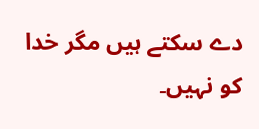دے سکتے ہیں مگر خدا کو نہیں۔